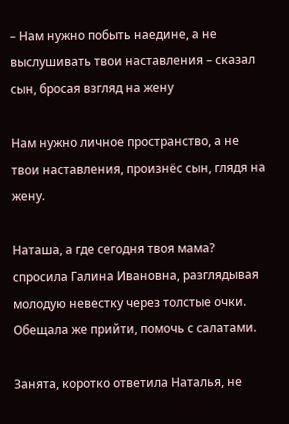– Нам нужно побыть наедине, а не выслушивать твои наставления – сказал сын, бросая взгляд на жену

Нам нужно личное пространство, а не твои наставления, произнёс сын, глядя на жену.

Наташа, а где сегодня твоя мама? спросила Галина Ивановна, разглядывая молодую невестку через толстые очки. Обещала же прийти, помочь с салатами.

Занята, коротко ответила Наталья, не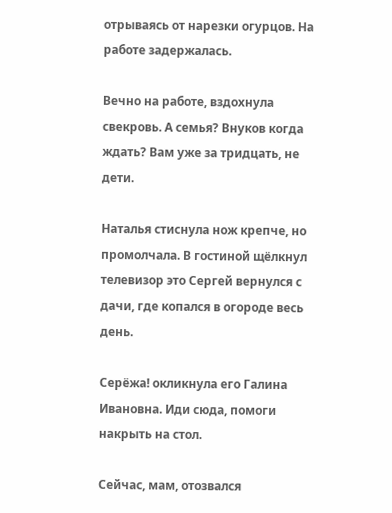отрываясь от нарезки огурцов. На работе задержалась.

Вечно на работе, вздохнула свекровь. А семья? Внуков когда ждать? Вам уже за тридцать, не дети.

Наталья стиснула нож крепче, но промолчала. В гостиной щёлкнул телевизор это Сергей вернулся с дачи, где копался в огороде весь день.

Серёжа! окликнула его Галина Ивановна. Иди сюда, помоги накрыть на стол.

Сейчас, мам, отозвался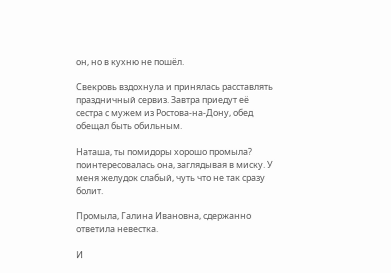он, но в кухню не пошёл.

Свекровь вздохнула и принялась расставлять праздничный сервиз. Завтра приедут её сестра с мужем из Ростова-на-Дону, обед обещал быть обильным.

Наташа, ты помидоры хорошо промыла? поинтересовалась она, заглядывая в миску. У меня желудок слабый, чуть что не так сразу болит.

Промыла, Галина Ивановна, сдержанно ответила невестка.

И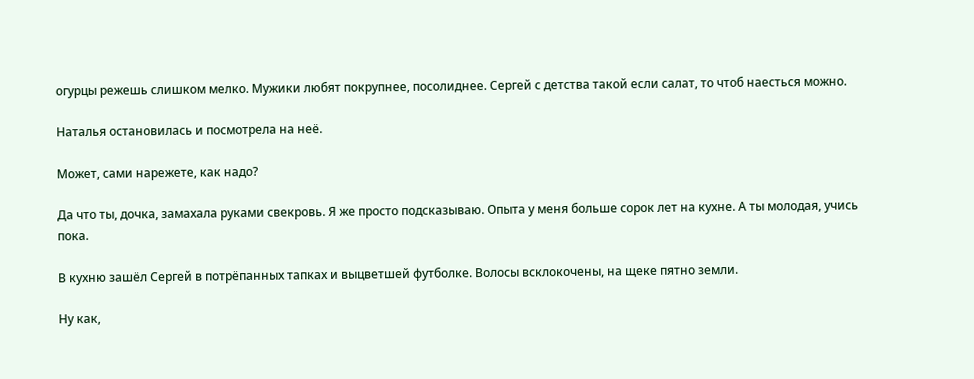огурцы режешь слишком мелко. Мужики любят покрупнее, посолиднее. Сергей с детства такой если салат, то чтоб наесться можно.

Наталья остановилась и посмотрела на неё.

Может, сами нарежете, как надо?

Да что ты, дочка, замахала руками свекровь. Я же просто подсказываю. Опыта у меня больше сорок лет на кухне. А ты молодая, учись пока.

В кухню зашёл Сергей в потрёпанных тапках и выцветшей футболке. Волосы всклокочены, на щеке пятно земли.

Ну как,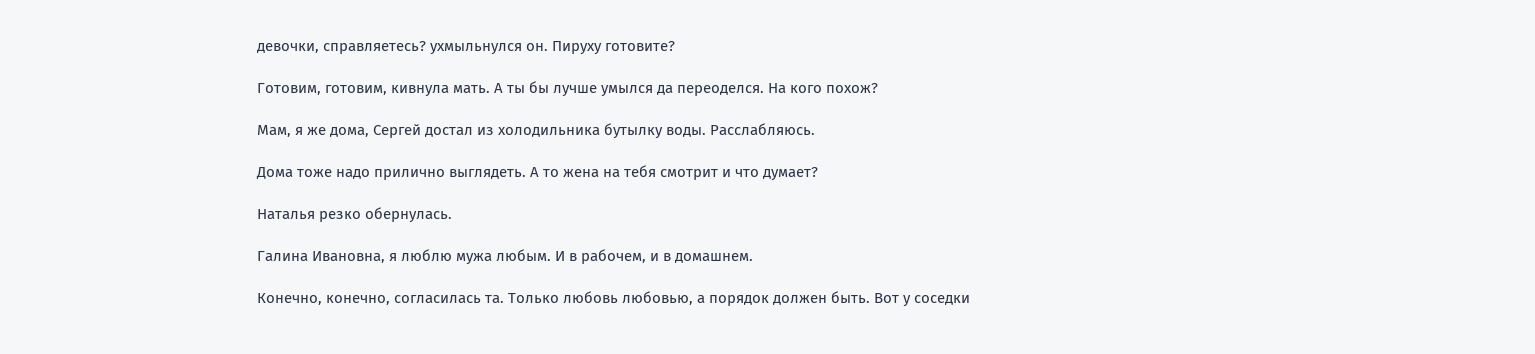девочки, справляетесь? ухмыльнулся он. Пируху готовите?

Готовим, готовим, кивнула мать. А ты бы лучше умылся да переоделся. На кого похож?

Мам, я же дома, Сергей достал из холодильника бутылку воды. Расслабляюсь.

Дома тоже надо прилично выглядеть. А то жена на тебя смотрит и что думает?

Наталья резко обернулась.

Галина Ивановна, я люблю мужа любым. И в рабочем, и в домашнем.

Конечно, конечно, согласилась та. Только любовь любовью, а порядок должен быть. Вот у соседки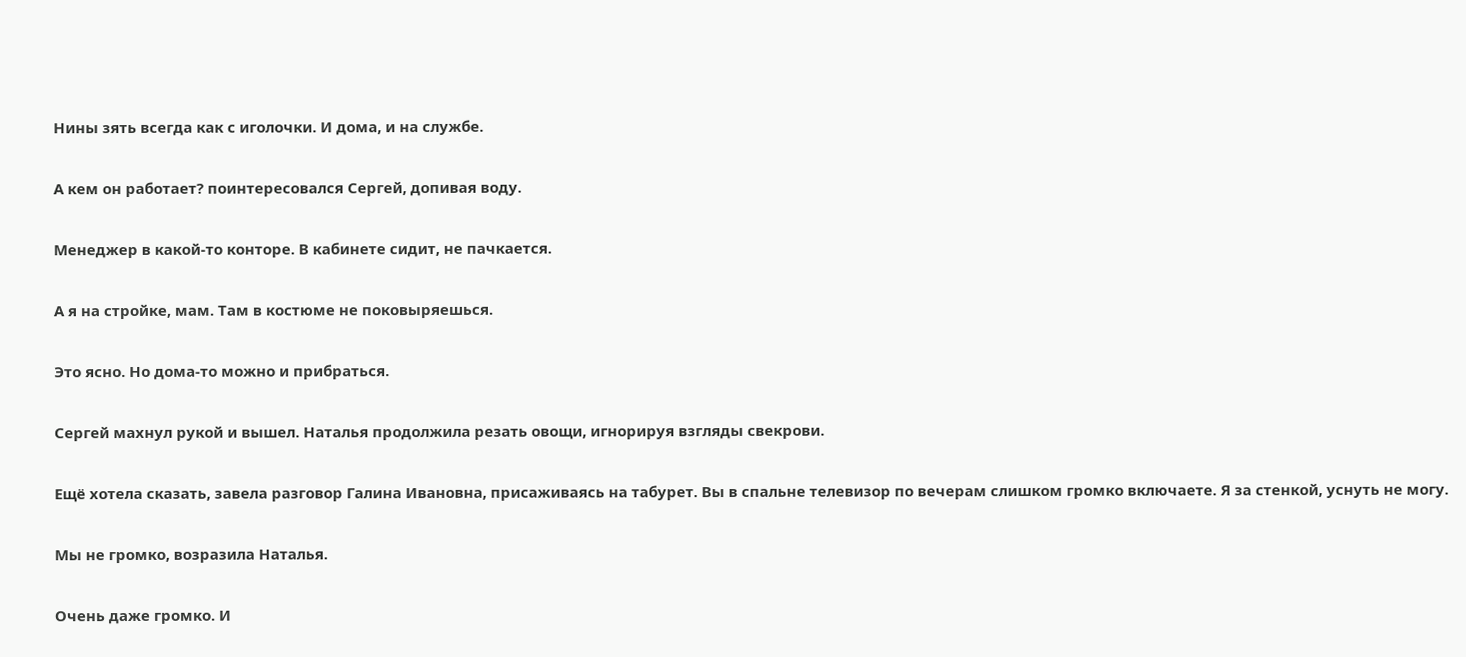Нины зять всегда как с иголочки. И дома, и на службе.

А кем он работает? поинтересовался Сергей, допивая воду.

Менеджер в какой-то конторе. В кабинете сидит, не пачкается.

А я на стройке, мам. Там в костюме не поковыряешься.

Это ясно. Но дома-то можно и прибраться.

Сергей махнул рукой и вышел. Наталья продолжила резать овощи, игнорируя взгляды свекрови.

Ещё хотела сказать, завела разговор Галина Ивановна, присаживаясь на табурет. Вы в спальне телевизор по вечерам слишком громко включаете. Я за стенкой, уснуть не могу.

Мы не громко, возразила Наталья.

Очень даже громко. И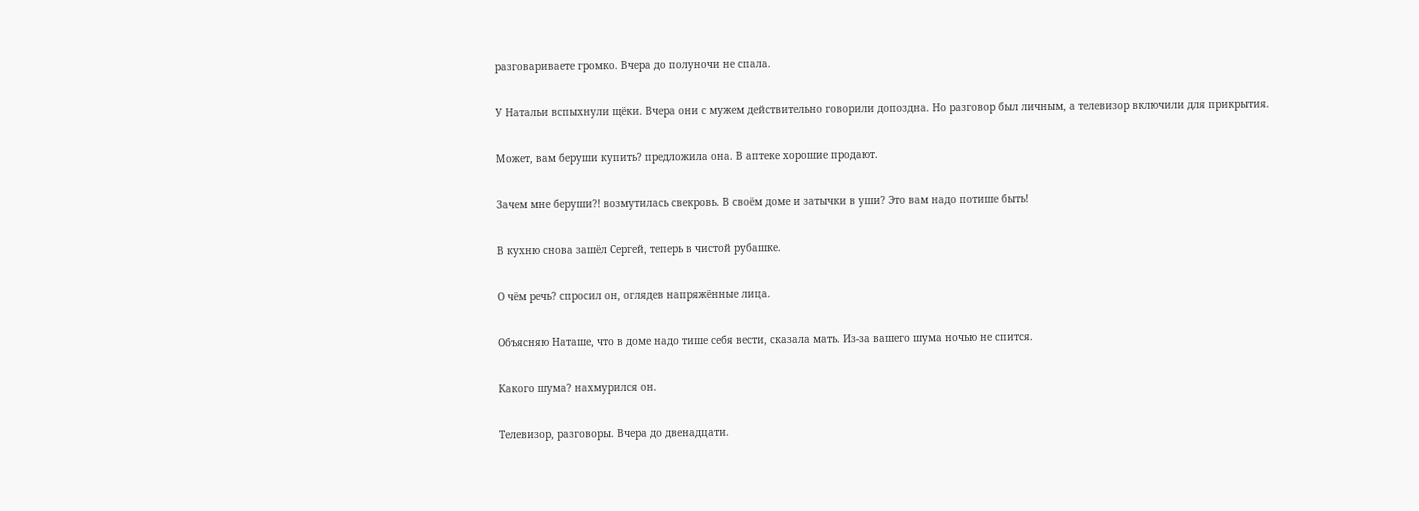разговариваете громко. Вчера до полуночи не спала.

У Натальи вспыхнули щёки. Вчера они с мужем действительно говорили допоздна. Но разговор был личным, а телевизор включили для прикрытия.

Может, вам беруши купить? предложила она. В аптеке хорошие продают.

Зачем мне беруши?! возмутилась свекровь. В своём доме и затычки в уши? Это вам надо потише быть!

В кухню снова зашёл Сергей, теперь в чистой рубашке.

О чём речь? спросил он, оглядев напряжённые лица.

Объясняю Наташе, что в доме надо тише себя вести, сказала мать. Из-за вашего шума ночью не спится.

Какого шума? нахмурился он.

Телевизор, разговоры. Вчера до двенадцати.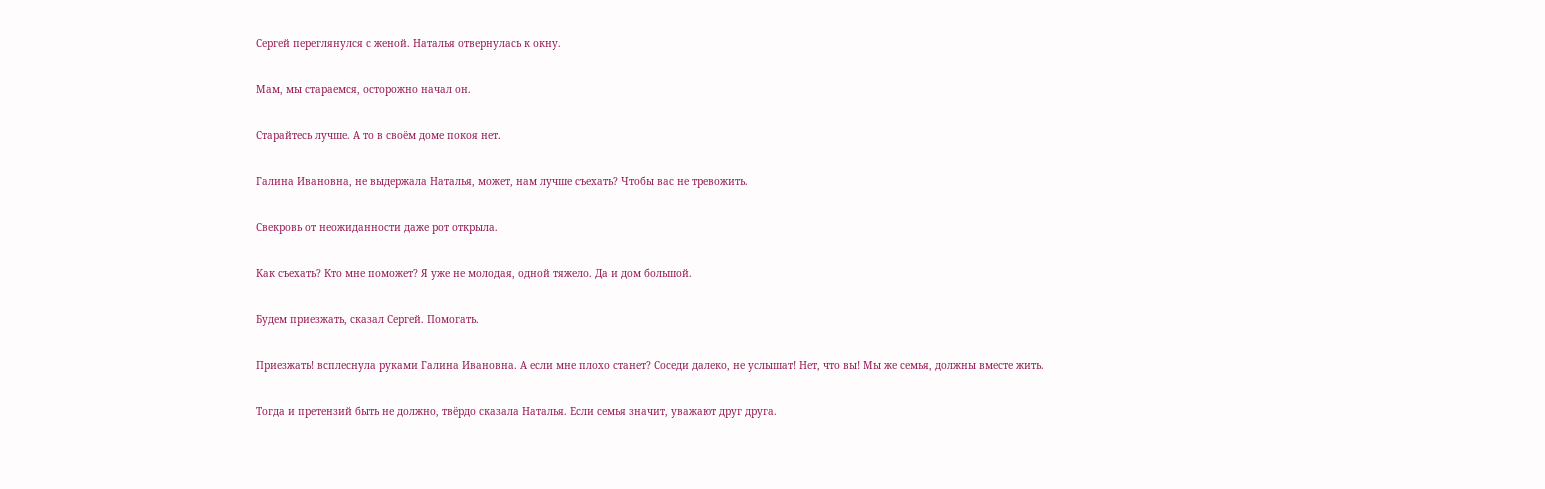Сергей переглянулся с женой. Наталья отвернулась к окну.

Мам, мы стараемся, осторожно начал он.

Старайтесь лучше. А то в своём доме покоя нет.

Галина Ивановна, не выдержала Наталья, может, нам лучше съехать? Чтобы вас не тревожить.

Свекровь от неожиданности даже рот открыла.

Как съехать? Кто мне поможет? Я уже не молодая, одной тяжело. Да и дом большой.

Будем приезжать, сказал Сергей. Помогать.

Приезжать! всплеснула руками Галина Ивановна. А если мне плохо станет? Соседи далеко, не услышат! Нет, что вы! Мы же семья, должны вместе жить.

Тогда и претензий быть не должно, твёрдо сказала Наталья. Если семья значит, уважают друг друга.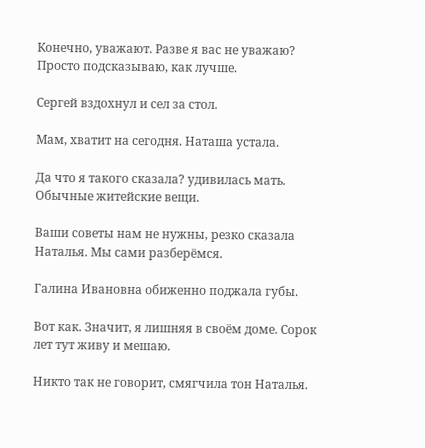Конечно, уважают. Разве я вас не уважаю? Просто подсказываю, как лучше.

Сергей вздохнул и сел за стол.

Мам, хватит на сегодня. Наташа устала.

Да что я такого сказала? удивилась мать. Обычные житейские вещи.

Ваши советы нам не нужны, резко сказала Наталья. Мы сами разберёмся.

Галина Ивановна обиженно поджала губы.

Вот как. Значит, я лишняя в своём доме. Сорок лет тут живу и мешаю.

Никто так не говорит, смягчила тон Наталья.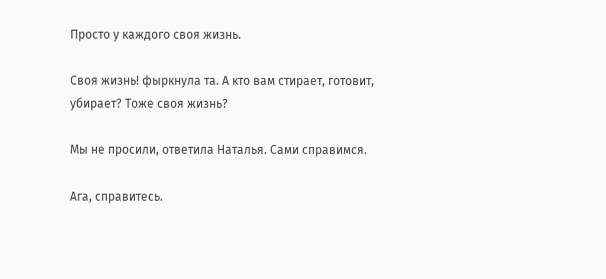Просто у каждого своя жизнь.

Своя жизнь! фыркнула та. А кто вам стирает, готовит, убирает? Тоже своя жизнь?

Мы не просили, ответила Наталья. Сами справимся.

Ага, справитесь.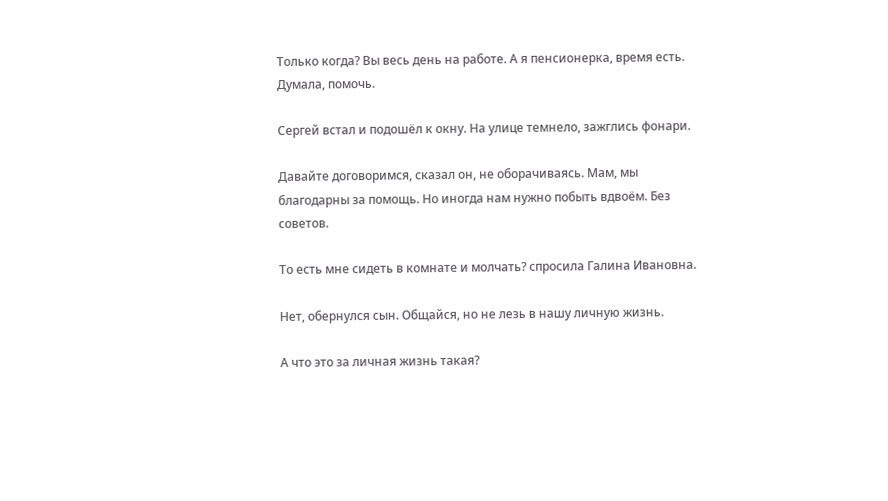Только когда? Вы весь день на работе. А я пенсионерка, время есть. Думала, помочь.

Сергей встал и подошёл к окну. На улице темнело, зажглись фонари.

Давайте договоримся, сказал он, не оборачиваясь. Мам, мы благодарны за помощь. Но иногда нам нужно побыть вдвоём. Без советов.

То есть мне сидеть в комнате и молчать? спросила Галина Ивановна.

Нет, обернулся сын. Общайся, но не лезь в нашу личную жизнь.

А что это за личная жизнь такая?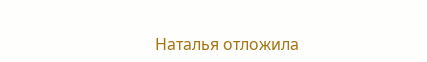Наталья отложила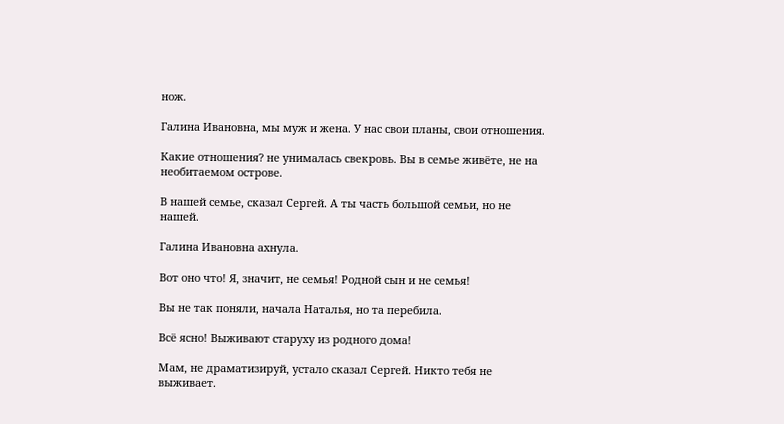нож.

Галина Ивановна, мы муж и жена. У нас свои планы, свои отношения.

Какие отношения? не унималась свекровь. Вы в семье живёте, не на необитаемом острове.

В нашей семье, сказал Сергей. А ты часть большой семьи, но не нашей.

Галина Ивановна ахнула.

Вот оно что! Я, значит, не семья! Родной сын и не семья!

Вы не так поняли, начала Наталья, но та перебила.

Всё ясно! Выживают старуху из родного дома!

Мам, не драматизируй, устало сказал Сергей. Никто тебя не выживает.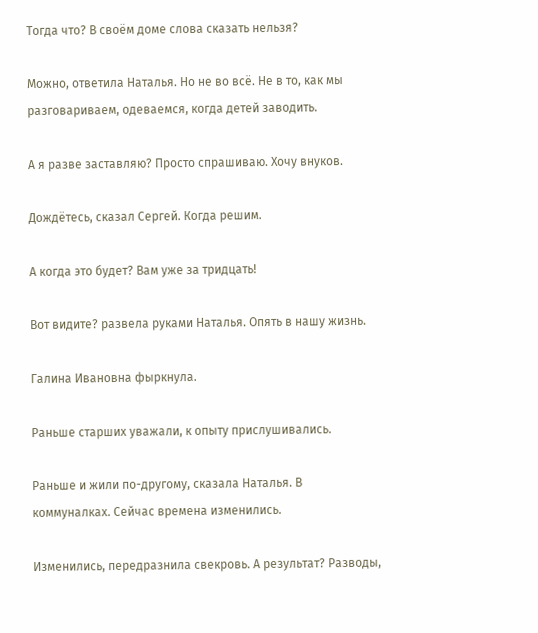Тогда что? В своём доме слова сказать нельзя?

Можно, ответила Наталья. Но не во всё. Не в то, как мы разговариваем, одеваемся, когда детей заводить.

А я разве заставляю? Просто спрашиваю. Хочу внуков.

Дождётесь, сказал Сергей. Когда решим.

А когда это будет? Вам уже за тридцать!

Вот видите? развела руками Наталья. Опять в нашу жизнь.

Галина Ивановна фыркнула.

Раньше старших уважали, к опыту прислушивались.

Раньше и жили по-другому, сказала Наталья. В коммуналках. Сейчас времена изменились.

Изменились, передразнила свекровь. А результат? Разводы,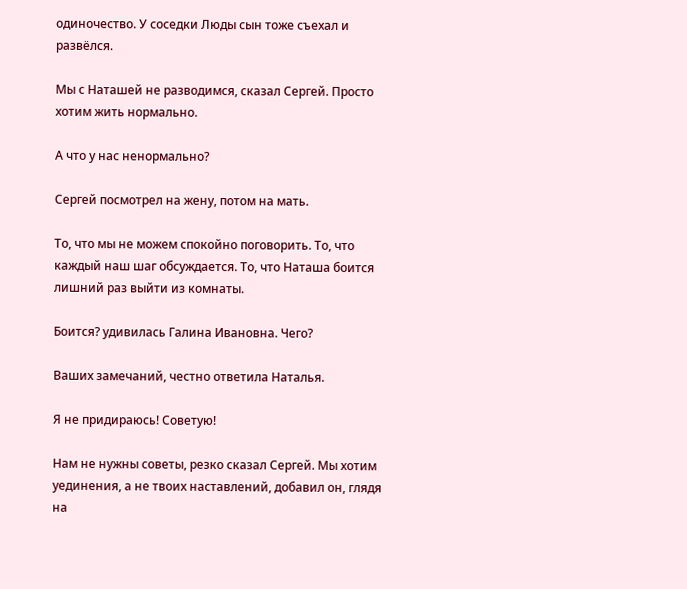одиночество. У соседки Люды сын тоже съехал и развёлся.

Мы с Наташей не разводимся, сказал Сергей. Просто хотим жить нормально.

А что у нас ненормально?

Сергей посмотрел на жену, потом на мать.

То, что мы не можем спокойно поговорить. То, что каждый наш шаг обсуждается. То, что Наташа боится лишний раз выйти из комнаты.

Боится? удивилась Галина Ивановна. Чего?

Ваших замечаний, честно ответила Наталья.

Я не придираюсь! Советую!

Нам не нужны советы, резко сказал Сергей. Мы хотим уединения, а не твоих наставлений, добавил он, глядя на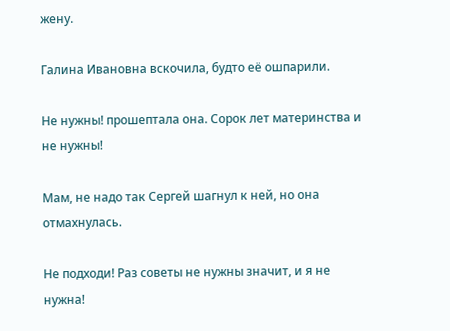жену.

Галина Ивановна вскочила, будто её ошпарили.

Не нужны! прошептала она. Сорок лет материнства и не нужны!

Мам, не надо так Сергей шагнул к ней, но она отмахнулась.

Не подходи! Раз советы не нужны значит, и я не нужна!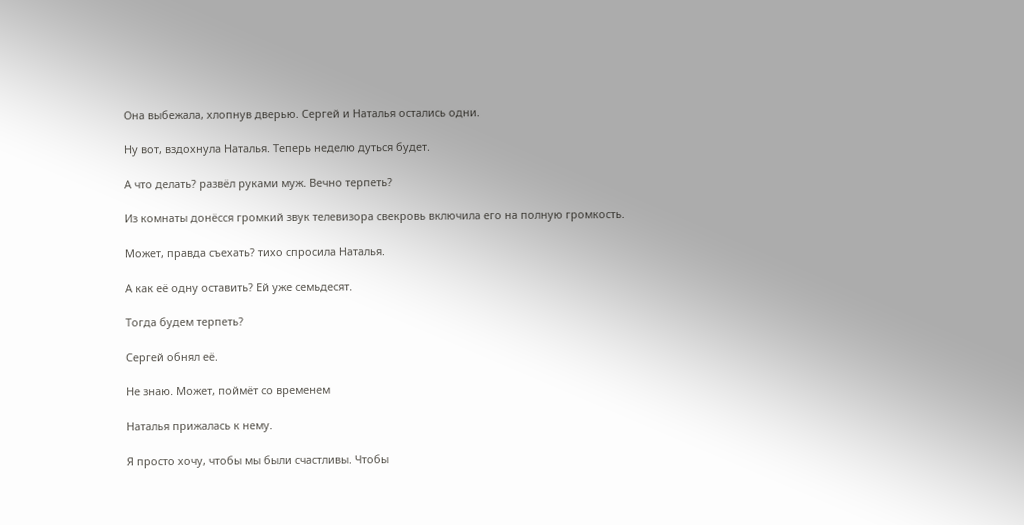Она выбежала, хлопнув дверью. Сергей и Наталья остались одни.

Ну вот, вздохнула Наталья. Теперь неделю дуться будет.

А что делать? развёл руками муж. Вечно терпеть?

Из комнаты донёсся громкий звук телевизора свекровь включила его на полную громкость.

Может, правда съехать? тихо спросила Наталья.

А как её одну оставить? Ей уже семьдесят.

Тогда будем терпеть?

Сергей обнял её.

Не знаю. Может, поймёт со временем

Наталья прижалась к нему.

Я просто хочу, чтобы мы были счастливы. Чтобы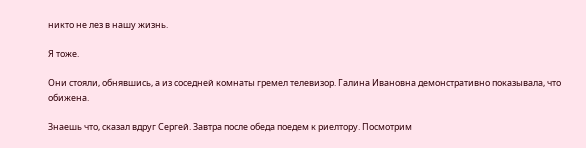никто не лез в нашу жизнь.

Я тоже.

Они стояли, обнявшись, а из соседней комнаты гремел телевизор. Галина Ивановна демонстративно показывала, что обижена.

Знаешь что, сказал вдруг Сергей. Завтра после обеда поедем к риелтору. Посмотрим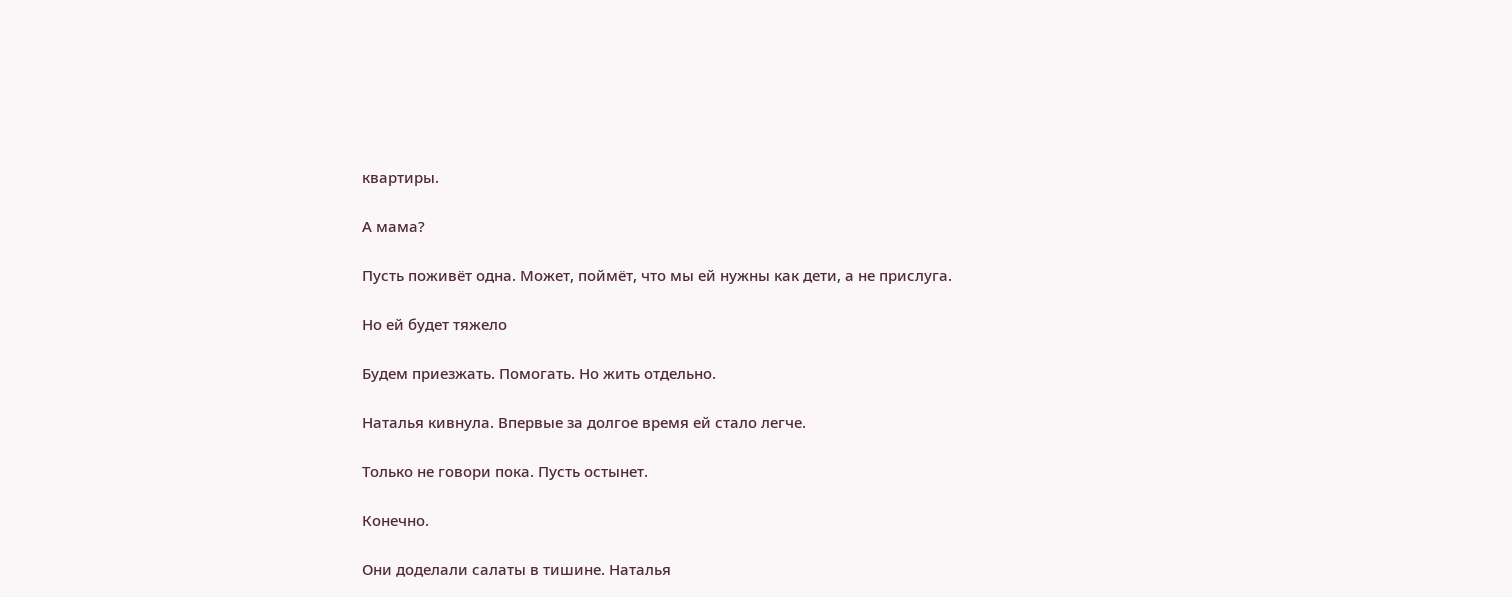квартиры.

А мама?

Пусть поживёт одна. Может, поймёт, что мы ей нужны как дети, а не прислуга.

Но ей будет тяжело

Будем приезжать. Помогать. Но жить отдельно.

Наталья кивнула. Впервые за долгое время ей стало легче.

Только не говори пока. Пусть остынет.

Конечно.

Они доделали салаты в тишине. Наталья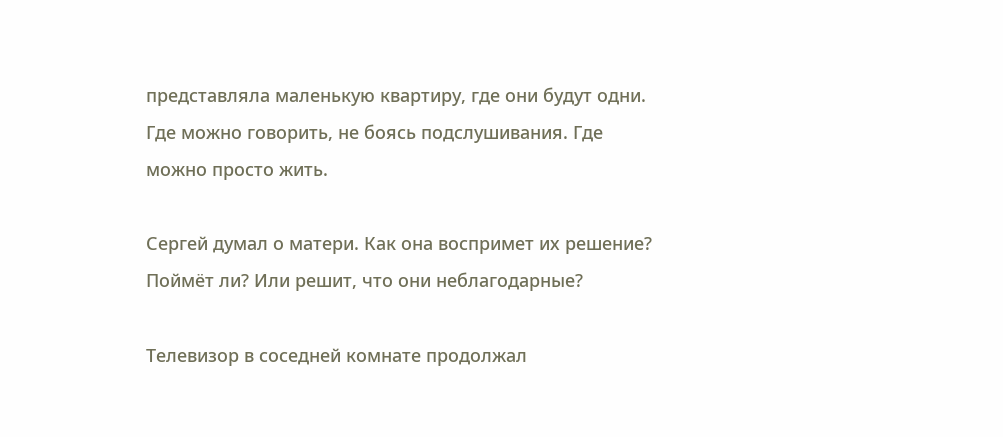представляла маленькую квартиру, где они будут одни. Где можно говорить, не боясь подслушивания. Где можно просто жить.

Сергей думал о матери. Как она воспримет их решение? Поймёт ли? Или решит, что они неблагодарные?

Телевизор в соседней комнате продолжал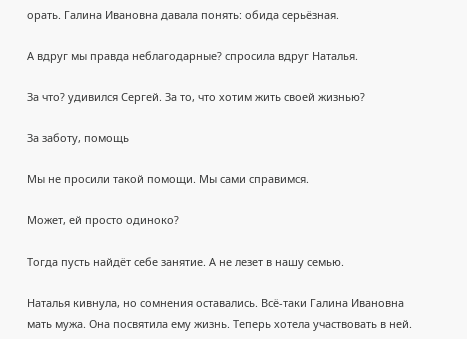орать. Галина Ивановна давала понять: обида серьёзная.

А вдруг мы правда неблагодарные? спросила вдруг Наталья.

За что? удивился Сергей. За то, что хотим жить своей жизнью?

За заботу, помощь

Мы не просили такой помощи. Мы сами справимся.

Может, ей просто одиноко?

Тогда пусть найдёт себе занятие. А не лезет в нашу семью.

Наталья кивнула, но сомнения оставались. Всё-таки Галина Ивановна мать мужа. Она посвятила ему жизнь. Теперь хотела участвовать в ней.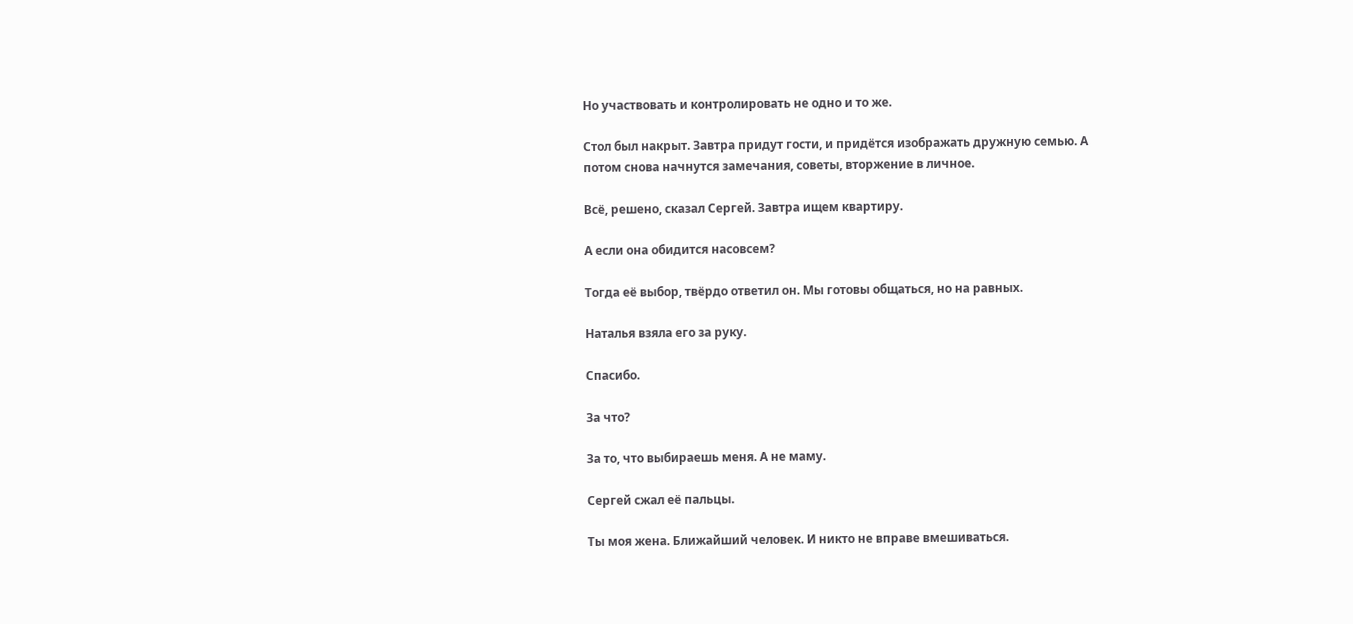Но участвовать и контролировать не одно и то же.

Стол был накрыт. Завтра придут гости, и придётся изображать дружную семью. А потом снова начнутся замечания, советы, вторжение в личное.

Всё, решено, сказал Сергей. Завтра ищем квартиру.

А если она обидится насовсем?

Тогда её выбор, твёрдо ответил он. Мы готовы общаться, но на равных.

Наталья взяла его за руку.

Спасибо.

За что?

За то, что выбираешь меня. А не маму.

Сергей сжал её пальцы.

Ты моя жена. Ближайший человек. И никто не вправе вмешиваться.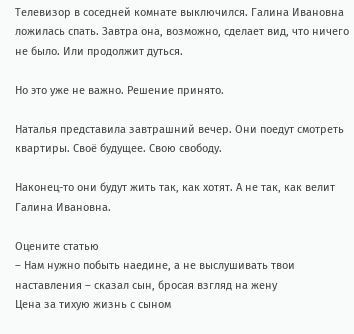Телевизор в соседней комнате выключился. Галина Ивановна ложилась спать. Завтра она, возможно, сделает вид, что ничего не было. Или продолжит дуться.

Но это уже не важно. Решение принято.

Наталья представила завтрашний вечер. Они поедут смотреть квартиры. Своё будущее. Свою свободу.

Наконец-то они будут жить так, как хотят. А не так, как велит Галина Ивановна.

Оцените статью
– Нам нужно побыть наедине, а не выслушивать твои наставления – сказал сын, бросая взгляд на жену
Цена за тихую жизнь с сыном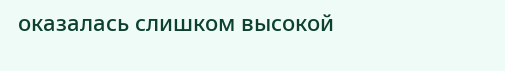оказалась слишком высокой